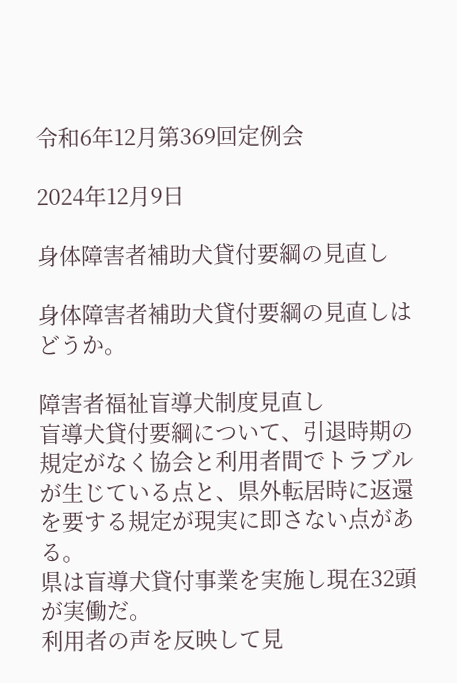令和6年12月第369回定例会

2024年12月9日

身体障害者補助犬貸付要綱の見直し

身体障害者補助犬貸付要綱の見直しはどうか。

障害者福祉盲導犬制度見直し
盲導犬貸付要綱について、引退時期の規定がなく協会と利用者間でトラブルが生じている点と、県外転居時に返還を要する規定が現実に即さない点がある。
県は盲導犬貸付事業を実施し現在32頭が実働だ。
利用者の声を反映して見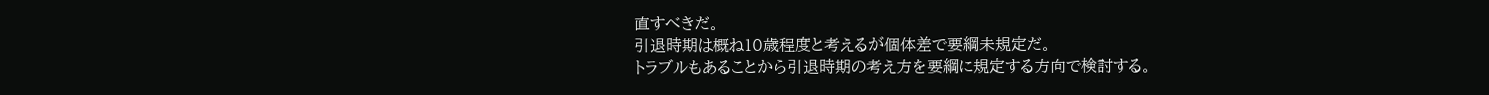直すべきだ。
引退時期は概ね10歳程度と考えるが個体差で要綱未規定だ。
トラブルもあることから引退時期の考え方を要綱に規定する方向で検討する。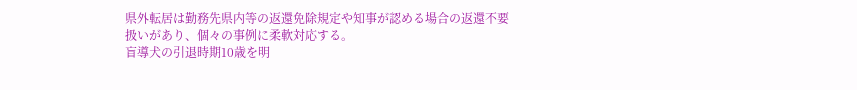県外転居は勤務先県内等の返還免除規定や知事が認める場合の返還不要扱いがあり、個々の事例に柔軟対応する。
盲導犬の引退時期10歳を明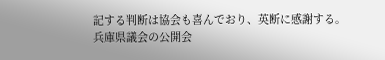記する判断は協会も喜んでおり、英断に感謝する。
兵庫県議会の公開会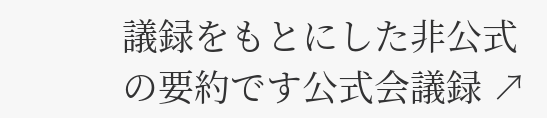議録をもとにした非公式の要約です公式会議録 ↗